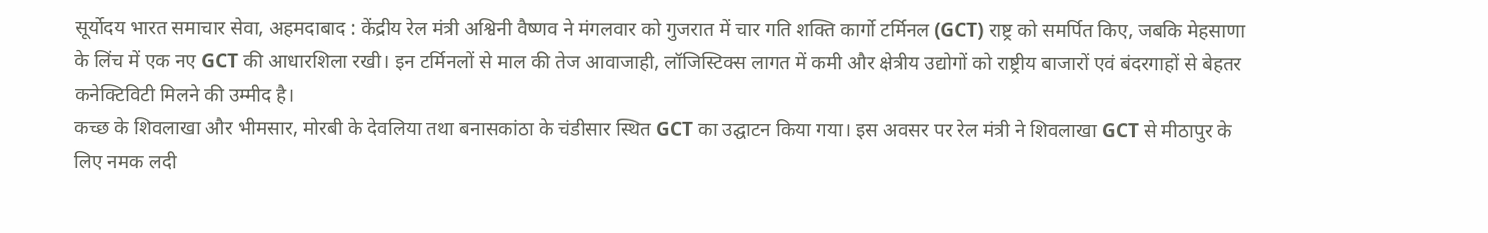सूर्योदय भारत समाचार सेवा, अहमदाबाद : केंद्रीय रेल मंत्री अश्विनी वैष्णव ने मंगलवार को गुजरात में चार गति शक्ति कार्गो टर्मिनल (GCT) राष्ट्र को समर्पित किए, जबकि मेहसाणा के लिंच में एक नए GCT की आधारशिला रखी। इन टर्मिनलों से माल की तेज आवाजाही, लॉजिस्टिक्स लागत में कमी और क्षेत्रीय उद्योगों को राष्ट्रीय बाजारों एवं बंदरगाहों से बेहतर कनेक्टिविटी मिलने की उम्मीद है।
कच्छ के शिवलाखा और भीमसार, मोरबी के देवलिया तथा बनासकांठा के चंडीसार स्थित GCT का उद्घाटन किया गया। इस अवसर पर रेल मंत्री ने शिवलाखा GCT से मीठापुर के लिए नमक लदी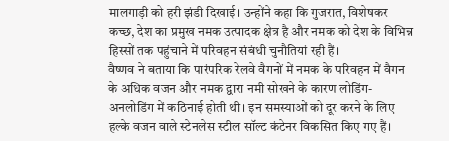मालगाड़ी को हरी झंडी दिखाई। उन्होंने कहा कि गुजरात, विशेषकर कच्छ, देश का प्रमुख नमक उत्पादक क्षेत्र है और नमक को देश के विभिन्न हिस्सों तक पहुंचाने में परिवहन संबंधी चुनौतियां रही हैं।
वैष्णव ने बताया कि पारंपरिक रेलवे वैगनों में नमक के परिवहन में वैगन के अधिक वजन और नमक द्वारा नमी सोखने के कारण लोडिंग-अनलोडिंग में कठिनाई होती थी। इन समस्याओं को दूर करने के लिए हल्के वजन वाले स्टेनलेस स्टील सॉल्ट कंटेनर विकसित किए गए हैं।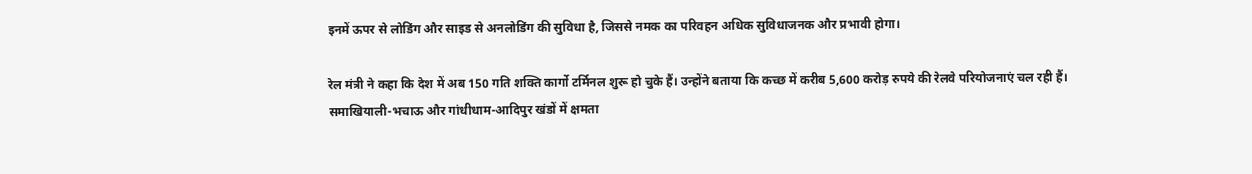इनमें ऊपर से लोडिंग और साइड से अनलोडिंग की सुविधा है, जिससे नमक का परिवहन अधिक सुविधाजनक और प्रभावी होगा।

रेल मंत्री ने कहा कि देश में अब 150 गति शक्ति कार्गो टर्मिनल शुरू हो चुके हैं। उन्होंने बताया कि कच्छ में करीब 5,600 करोड़ रुपये की रेलवे परियोजनाएं चल रही हैं। समाखियाली-भचाऊ और गांधीधाम-आदिपुर खंडों में क्षमता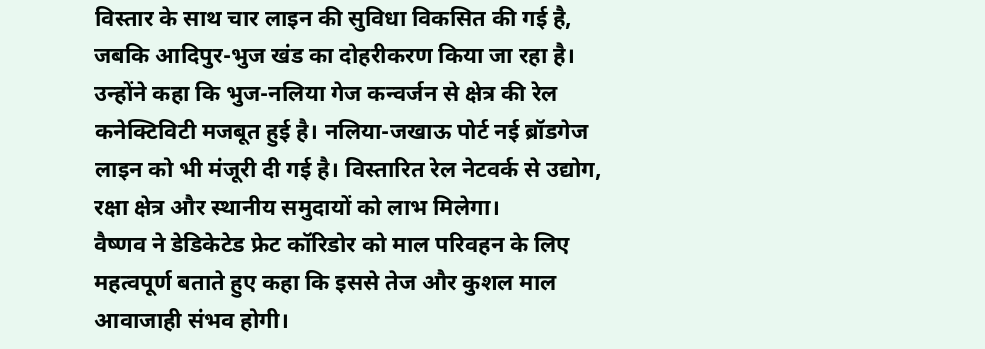विस्तार के साथ चार लाइन की सुविधा विकसित की गई है, जबकि आदिपुर-भुज खंड का दोहरीकरण किया जा रहा है।
उन्होंने कहा कि भुज-नलिया गेज कन्वर्जन से क्षेत्र की रेल कनेक्टिविटी मजबूत हुई है। नलिया-जखाऊ पोर्ट नई ब्रॉडगेज लाइन को भी मंजूरी दी गई है। विस्तारित रेल नेटवर्क से उद्योग, रक्षा क्षेत्र और स्थानीय समुदायों को लाभ मिलेगा।
वैष्णव ने डेडिकेटेड फ्रेट कॉरिडोर को माल परिवहन के लिए महत्वपूर्ण बताते हुए कहा कि इससे तेज और कुशल माल आवाजाही संभव होगी।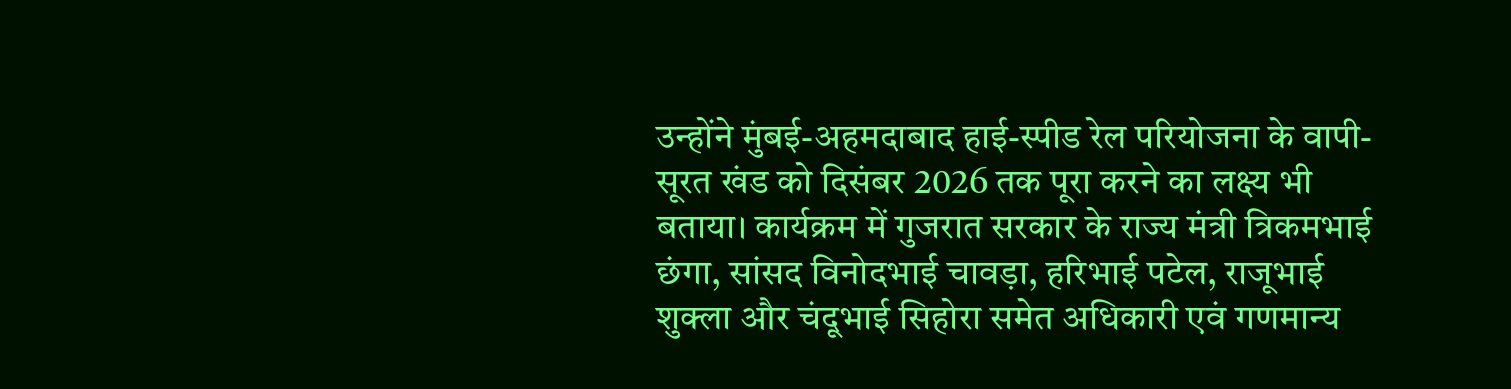उन्होंने मुंबई-अहमदाबाद हाई-स्पीड रेल परियोजना के वापी-सूरत खंड को दिसंबर 2026 तक पूरा करने का लक्ष्य भी बताया। कार्यक्रम में गुजरात सरकार के राज्य मंत्री त्रिकमभाई छंगा, सांसद विनोदभाई चावड़ा, हरिभाई पटेल, राजूभाई शुक्ला और चंदूभाई सिहोरा समेत अधिकारी एवं गणमान्य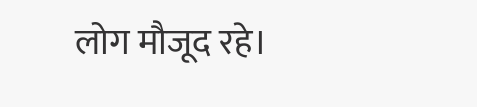लोग मौजूद रहे।